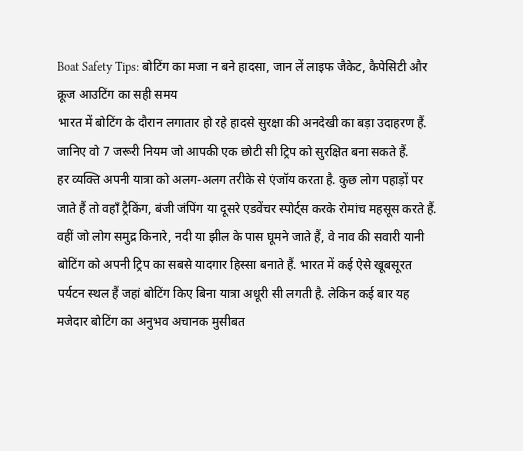Boat Safety Tips: बोटिंग का मजा न बने हादसा, जान लें लाइफ जैकेट, कैपेसिटी और क्रूज आउटिंग का सही समय
भारत में बोटिंग के दौरान लगातार हो रहे हादसे सुरक्षा की अनदेखी का बड़ा उदाहरण हैं. जानिए वो 7 जरूरी नियम जो आपकी एक छोटी सी ट्रिप को सुरक्षित बना सकते हैं.
हर व्यक्ति अपनी यात्रा को अलग-अलग तरीके से एंजॉय करता है. कुछ लोग पहाड़ों पर जाते हैं तो वहाँ ट्रैकिंग, बंजी जंपिंग या दूसरे एडवेंचर स्पोर्ट्स करके रोमांच महसूस करते हैं. वहीं जो लोग समुद्र किनारे, नदी या झील के पास घूमने जाते हैं, वे नाव की सवारी यानी बोटिंग को अपनी ट्रिप का सबसे यादगार हिस्सा बनाते हैं. भारत में कई ऐसे खूबसूरत पर्यटन स्थल हैं जहां बोटिंग किए बिना यात्रा अधूरी सी लगती है. लेकिन कई बार यह मजेदार बोटिंग का अनुभव अचानक मुसीबत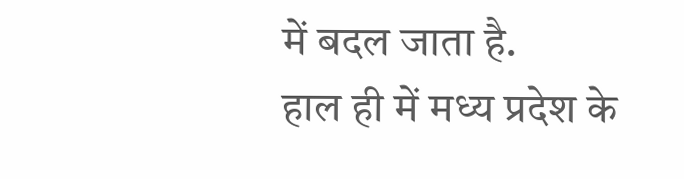में बदल जाता है.
हाल ही में मध्य प्रदेश के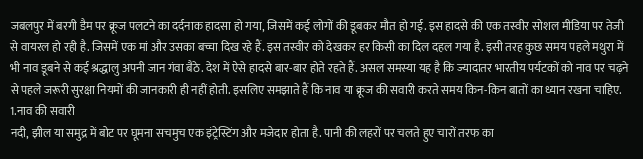जबलपुर में बरगी डैम पर क्रूज पलटने का दर्दनाक हादसा हो गया, जिसमें कई लोगों की डूबकर मौत हो गई. इस हादसे की एक तस्वीर सोशल मीडिया पर तेजी से वायरल हो रही है. जिसमें एक मां और उसका बच्चा दिख रहे हैं. इस तस्वीर को देखकर हर किसी का दिल दहल गया है. इसी तरह कुछ समय पहले मथुरा में भी नाव डूबने से कई श्रद्धालु अपनी जान गंवा बैठे. देश में ऐसे हादसे बार-बार होते रहते हैं. असल समस्या यह है कि ज्यादातर भारतीय पर्यटकों को नाव पर चढ़ने से पहले जरूरी सुरक्षा नियमों की जानकारी ही नहीं होती. इसलिए समझाते हैं कि नाव या क्रूज की सवारी करते समय किन-किन बातों का ध्यान रखना चाहिए.
1.नाव की सवारी
नदी, झील या समुद्र में बोट पर घूमना सचमुच एक इंट्रेस्टिंग और मजेदार होता है. पानी की लहरों पर चलते हुए चारों तरफ का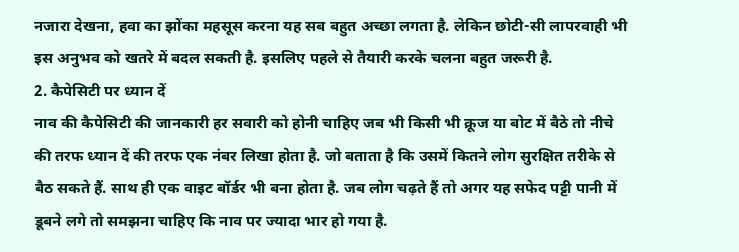नजारा देखना, हवा का झोंका महसूस करना यह सब बहुत अच्छा लगता है. लेकिन छोटी-सी लापरवाही भी इस अनुभव को खतरे में बदल सकती है. इसलिए पहले से तैयारी करके चलना बहुत जरूरी है.
2. कैपेसिटी पर ध्यान दें
नाव की कैपेसिटी की जानकारी हर सवारी को होनी चाहिए जब भी किसी भी क्रूज या बोट में बैठे तो नीचे की तरफ ध्यान दें की तरफ एक नंबर लिखा होता है. जो बताता है कि उसमें कितने लोग सुरक्षित तरीके से बैठ सकते हैं. साथ ही एक वाइट बॉर्डर भी बना होता है. जब लोग चढ़ते हैं तो अगर यह सफेद पट्टी पानी में डूबने लगे तो समझना चाहिए कि नाव पर ज्यादा भार हो गया है.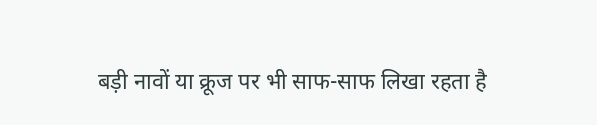बड़ी नावों या क्रूज पर भी साफ-साफ लिखा रहता है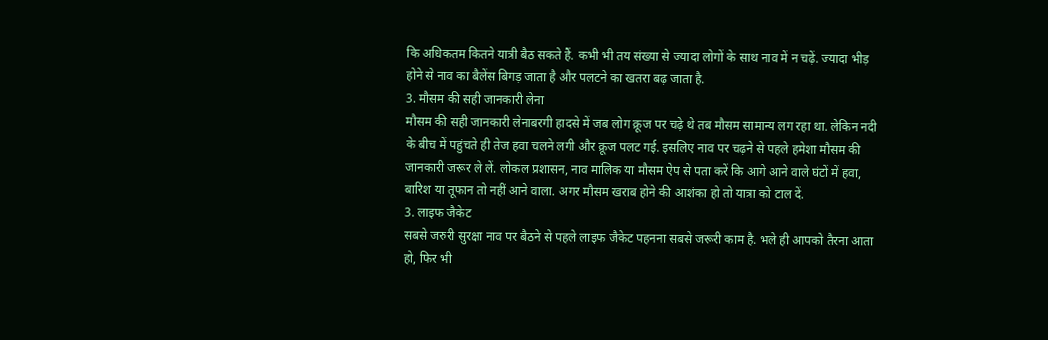कि अधिकतम कितने यात्री बैठ सकते हैं. कभी भी तय संख्या से ज्यादा लोगों के साथ नाव में न चढ़ें. ज्यादा भीड़ होने से नाव का बैलेंस बिगड़ जाता है और पलटने का खतरा बढ़ जाता है.
3. मौसम की सही जानकारी लेना
मौसम की सही जानकारी लेनाबरगी हादसे में जब लोग क्रूज पर चढ़े थे तब मौसम सामान्य लग रहा था. लेकिन नदी के बीच में पहुंचते ही तेज हवा चलने लगी और क्रूज पलट गई. इसलिए नाव पर चढ़ने से पहले हमेशा मौसम की जानकारी जरूर ले लें. लोकल प्रशासन, नाव मालिक या मौसम ऐप से पता करें कि आगे आने वाले घंटों में हवा, बारिश या तूफान तो नहीं आने वाला. अगर मौसम खराब होने की आशंका हो तो यात्रा को टाल दें.
3. लाइफ जैकेट
सबसे जरुरी सुरक्षा नाव पर बैठने से पहले लाइफ जैकेट पहनना सबसे जरूरी काम है. भले ही आपको तैरना आता हो, फिर भी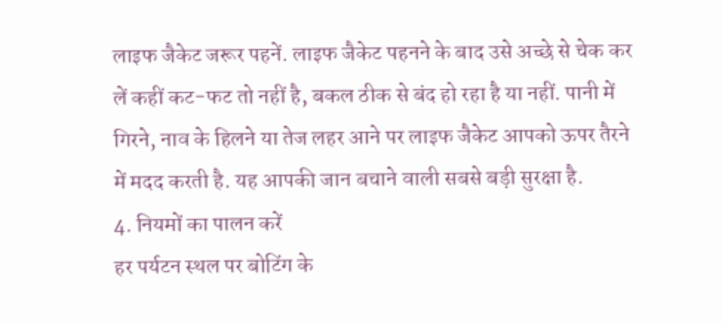लाइफ जैकेट जरूर पहनें. लाइफ जैकेट पहनने के बाद उसे अच्छे से चेक कर लें कहीं कट-फट तो नहीं है, बकल ठीक से बंद हो रहा है या नहीं. पानी में गिरने, नाव के हिलने या तेज लहर आने पर लाइफ जैकेट आपको ऊपर तैरने में मदद करती है. यह आपकी जान बचाने वाली सबसे बड़ी सुरक्षा है.
4. नियमों का पालन करें
हर पर्यटन स्थल पर बोटिंग के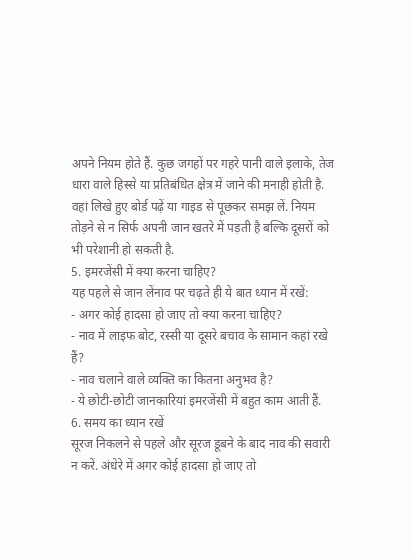अपने नियम होते हैं. कुछ जगहों पर गहरे पानी वाले इलाके, तेज धारा वाले हिस्से या प्रतिबंधित क्षेत्र में जाने की मनाही होती है. वहां लिखे हुए बोर्ड पढ़ें या गाइड से पूछकर समझ लें. नियम तोड़ने से न सिर्फ अपनी जान खतरे में पड़ती है बल्कि दूसरों को भी परेशानी हो सकती है.
5. इमरजेंसी में क्या करना चाहिए?
यह पहले से जान लेंनाव पर चढ़ते ही ये बात ध्यान में रखें:
- अगर कोई हादसा हो जाए तो क्या करना चाहिए?
- नाव में लाइफ बोट, रस्सी या दूसरे बचाव के सामान कहां रखे हैं?
- नाव चलाने वाले व्यक्ति का कितना अनुभव है?
- ये छोटी-छोटी जानकारियां इमरजेंसी में बहुत काम आती हैं.
6. समय का ध्यान रखें
सूरज निकलने से पहले और सूरज डूबने के बाद नाव की सवारी न करें. अंधेरे में अगर कोई हादसा हो जाए तो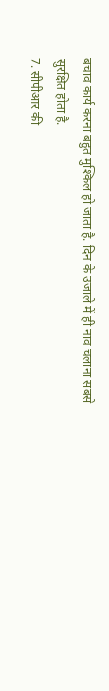बचाव कार्य करना बहुत मुश्किल हो जाता है. दिन के उजाले में ही नाव चलाना सबसे सुरक्षित होता है.
7. सीपीआर की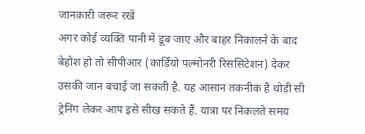जानकारी जरूर रखें
अगर कोई व्यक्ति पानी में डूब जाए और बाहर निकालने के बाद बेहोश हो तो सीपीआर (कार्डियो पल्मोनरी रिससिटेशन) देकर उसकी जान बचाई जा सकती है. यह आसान तकनीक है थोड़ी सी ट्रेनिंग लेकर आप इसे सीख सकते हैं. यात्रा पर निकलते समय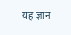यह ज्ञान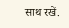साथ रखें.